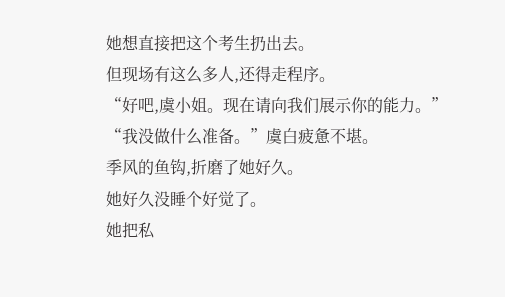她想直接把这个考生扔出去。
但现场有这么多人,还得走程序。
“好吧,虞小姐。现在请向我们展示你的能力。”
“我没做什么准备。”虞白疲惫不堪。
季风的鱼钩,折磨了她好久。
她好久没睡个好觉了。
她把私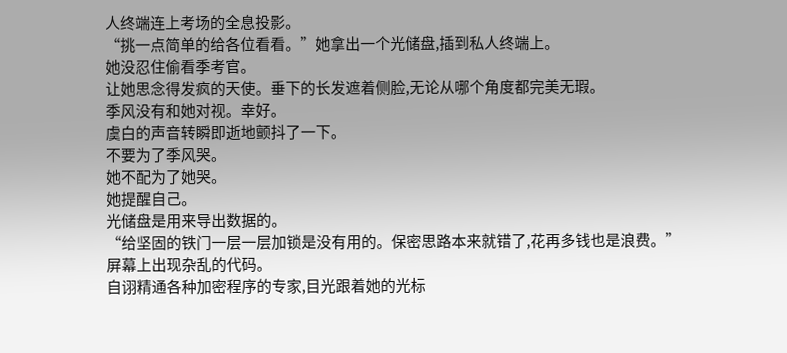人终端连上考场的全息投影。
“挑一点简单的给各位看看。”她拿出一个光储盘,插到私人终端上。
她没忍住偷看季考官。
让她思念得发疯的天使。垂下的长发遮着侧脸,无论从哪个角度都完美无瑕。
季风没有和她对视。幸好。
虞白的声音转瞬即逝地颤抖了一下。
不要为了季风哭。
她不配为了她哭。
她提醒自己。
光储盘是用来导出数据的。
“给坚固的铁门一层一层加锁是没有用的。保密思路本来就错了,花再多钱也是浪费。”
屏幕上出现杂乱的代码。
自诩精通各种加密程序的专家,目光跟着她的光标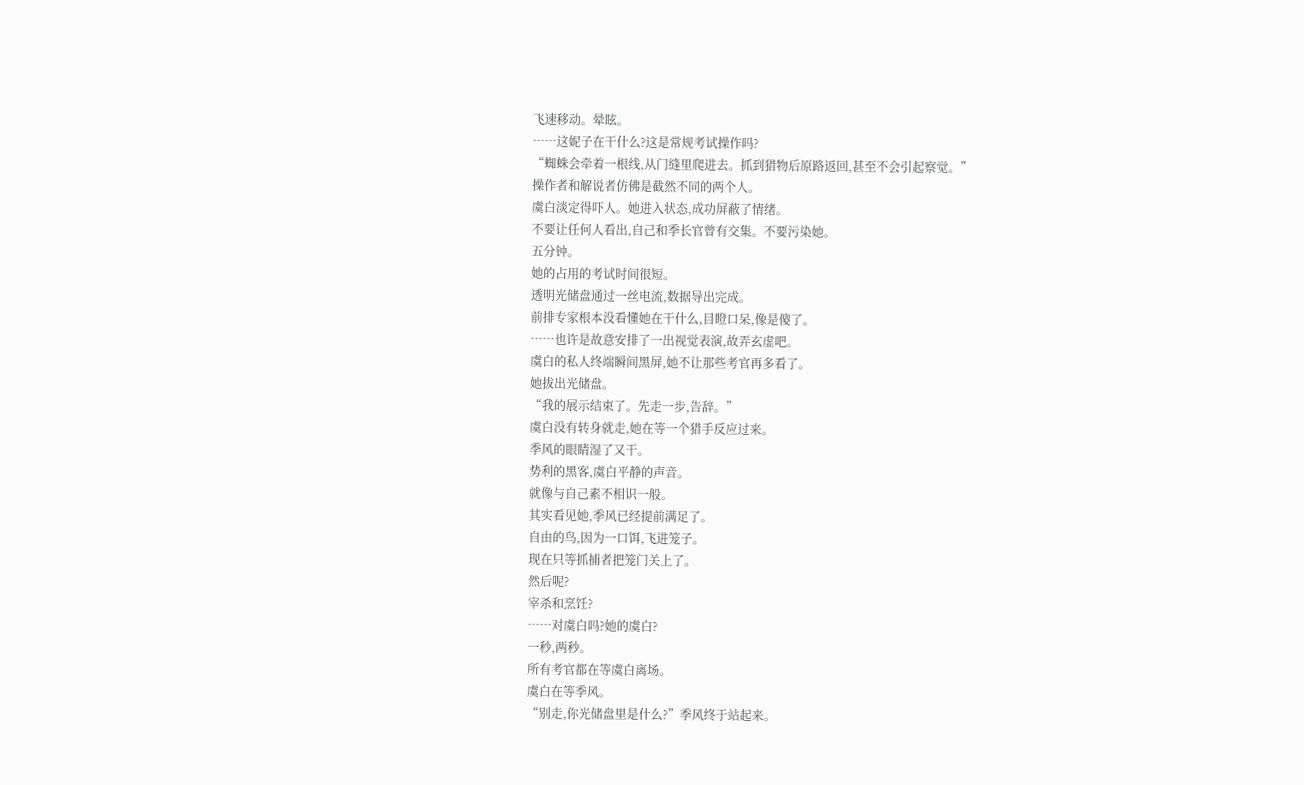飞速移动。晕眩。
……这妮子在干什么?这是常规考试操作吗?
“蜘蛛会牵着一根线,从门缝里爬进去。抓到猎物后原路返回,甚至不会引起察觉。”
操作者和解说者仿佛是截然不同的两个人。
虞白淡定得吓人。她进入状态,成功屏蔽了情绪。
不要让任何人看出,自己和季长官曾有交集。不要污染她。
五分钟。
她的占用的考试时间很短。
透明光储盘通过一丝电流,数据导出完成。
前排专家根本没看懂她在干什么,目瞪口呆,像是傻了。
……也许是故意安排了一出视觉表演,故弄玄虚吧。
虞白的私人终端瞬间黑屏,她不让那些考官再多看了。
她拔出光储盘。
“我的展示结束了。先走一步,告辞。”
虞白没有转身就走,她在等一个猎手反应过来。
季风的眼睛湿了又干。
势利的黑客,虞白平静的声音。
就像与自己素不相识一般。
其实看见她,季风已经提前满足了。
自由的鸟,因为一口饵,飞进笼子。
现在只等抓捕者把笼门关上了。
然后呢?
宰杀和烹饪?
……对虞白吗?她的虞白?
一秒,两秒。
所有考官都在等虞白离场。
虞白在等季风。
“别走,你光储盘里是什么?”季风终于站起来。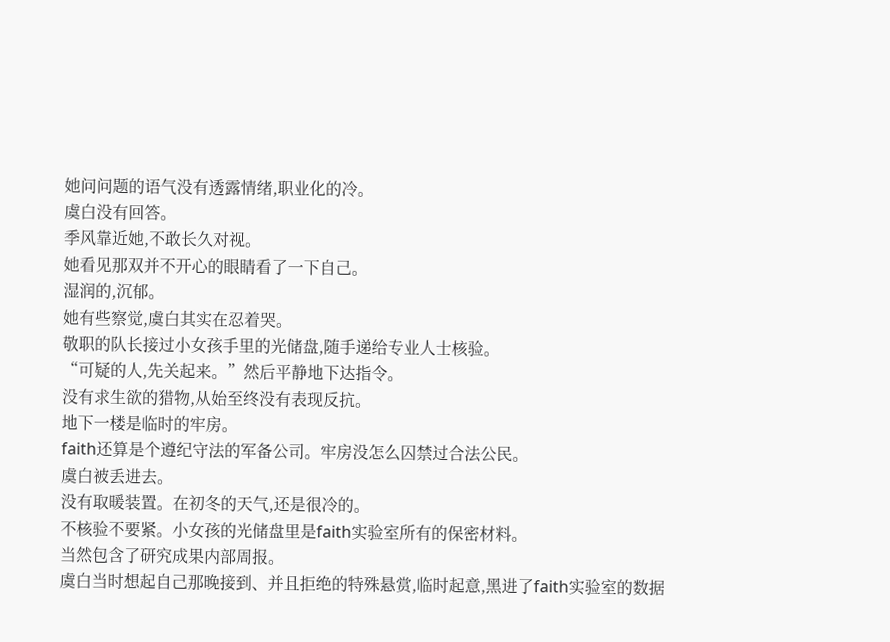她问问题的语气没有透露情绪,职业化的冷。
虞白没有回答。
季风靠近她,不敢长久对视。
她看见那双并不开心的眼睛看了一下自己。
湿润的,沉郁。
她有些察觉,虞白其实在忍着哭。
敬职的队长接过小女孩手里的光储盘,随手递给专业人士核验。
“可疑的人,先关起来。”然后平静地下达指令。
没有求生欲的猎物,从始至终没有表现反抗。
地下一楼是临时的牢房。
faith还算是个遵纪守法的军备公司。牢房没怎么囚禁过合法公民。
虞白被丢进去。
没有取暖装置。在初冬的天气,还是很冷的。
不核验不要紧。小女孩的光储盘里是faith实验室所有的保密材料。
当然包含了研究成果内部周报。
虞白当时想起自己那晚接到、并且拒绝的特殊悬赏,临时起意,黑进了faith实验室的数据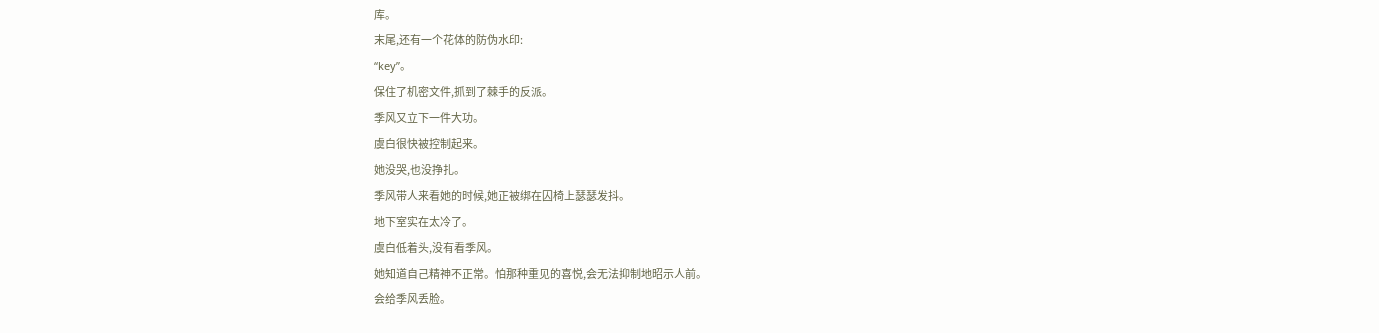库。
末尾,还有一个花体的防伪水印:
“key”。
保住了机密文件,抓到了棘手的反派。
季风又立下一件大功。
虞白很快被控制起来。
她没哭,也没挣扎。
季风带人来看她的时候,她正被绑在囚椅上瑟瑟发抖。
地下室实在太冷了。
虞白低着头,没有看季风。
她知道自己精神不正常。怕那种重见的喜悦,会无法抑制地昭示人前。
会给季风丢脸。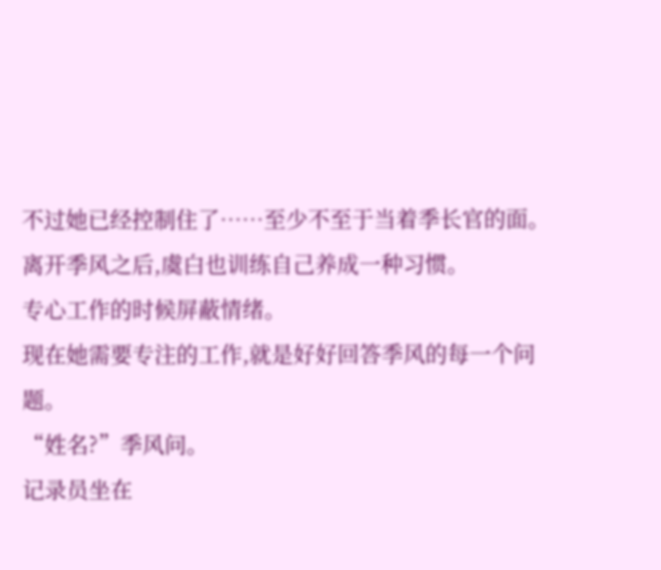不过她已经控制住了……至少不至于当着季长官的面。
离开季风之后,虞白也训练自己养成一种习惯。
专心工作的时候屏蔽情绪。
现在她需要专注的工作,就是好好回答季风的每一个问题。
“姓名?”季风问。
记录员坐在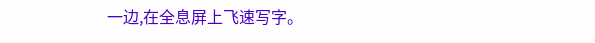一边,在全息屏上飞速写字。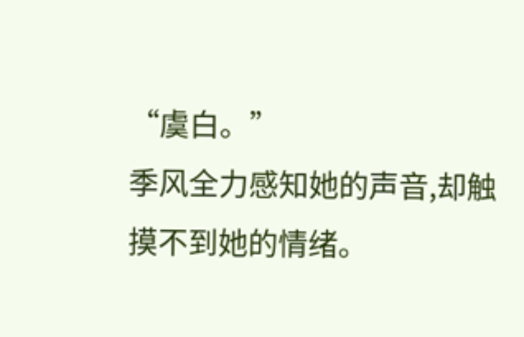“虞白。”
季风全力感知她的声音,却触摸不到她的情绪。